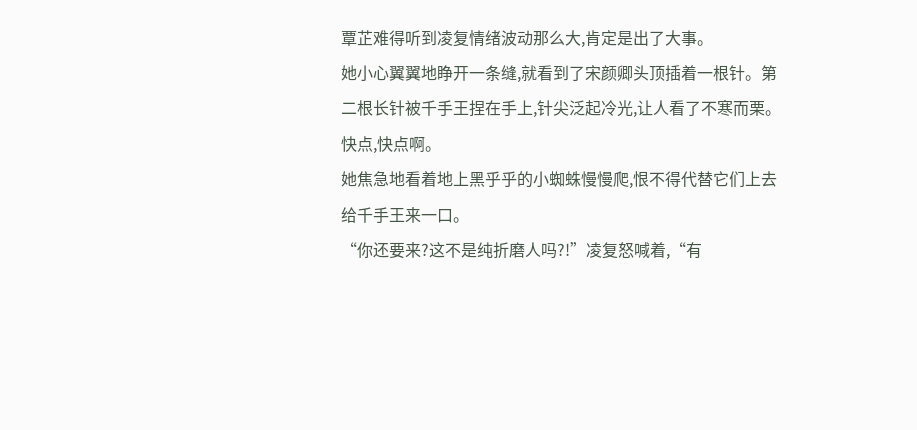覃芷难得听到凌复情绪波动那么大,肯定是出了大事。
她小心翼翼地睁开一条缝,就看到了宋颜卿头顶插着一根针。第二根长针被千手王捏在手上,针尖泛起冷光,让人看了不寒而栗。
快点,快点啊。
她焦急地看着地上黑乎乎的小蜘蛛慢慢爬,恨不得代替它们上去给千手王来一口。
“你还要来?这不是纯折磨人吗?!”凌复怒喊着,“有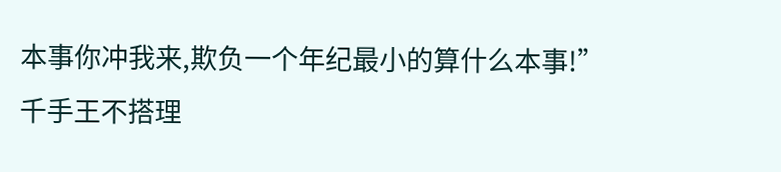本事你冲我来,欺负一个年纪最小的算什么本事!”
千手王不搭理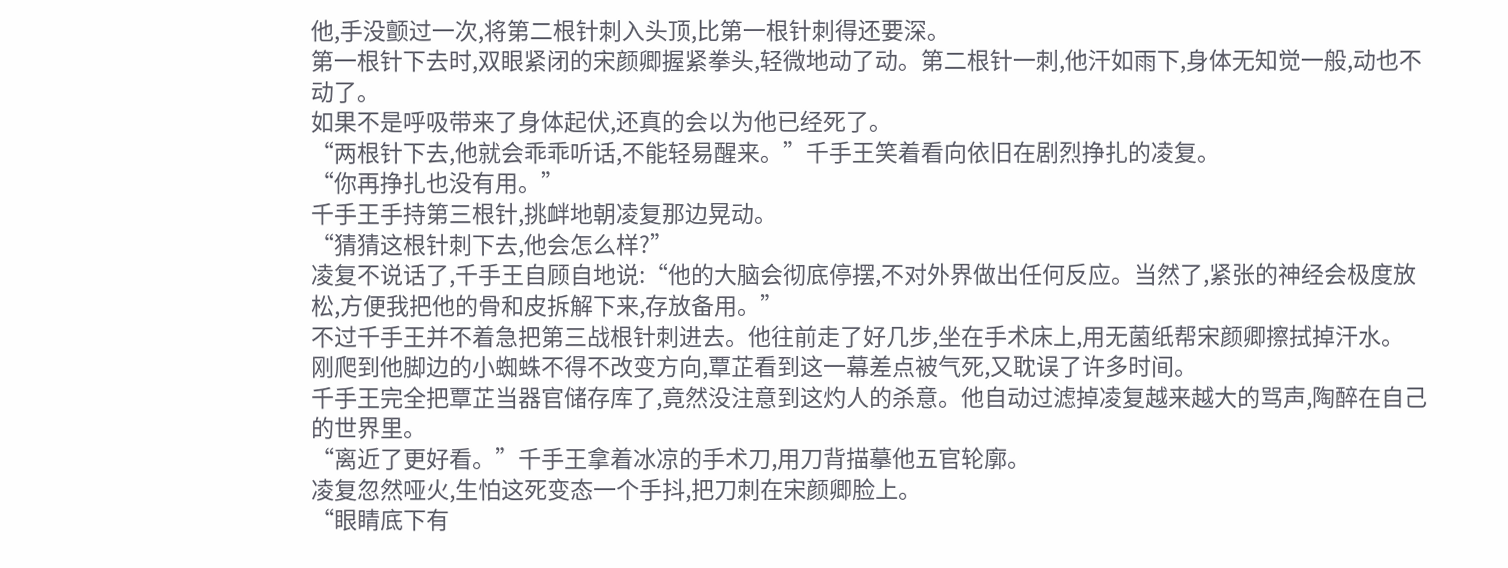他,手没颤过一次,将第二根针刺入头顶,比第一根针刺得还要深。
第一根针下去时,双眼紧闭的宋颜卿握紧拳头,轻微地动了动。第二根针一刺,他汗如雨下,身体无知觉一般,动也不动了。
如果不是呼吸带来了身体起伏,还真的会以为他已经死了。
“两根针下去,他就会乖乖听话,不能轻易醒来。”千手王笑着看向依旧在剧烈挣扎的凌复。
“你再挣扎也没有用。”
千手王手持第三根针,挑衅地朝凌复那边晃动。
“猜猜这根针刺下去,他会怎么样?”
凌复不说话了,千手王自顾自地说:“他的大脑会彻底停摆,不对外界做出任何反应。当然了,紧张的神经会极度放松,方便我把他的骨和皮拆解下来,存放备用。”
不过千手王并不着急把第三战根针刺进去。他往前走了好几步,坐在手术床上,用无菌纸帮宋颜卿擦拭掉汗水。
刚爬到他脚边的小蜘蛛不得不改变方向,覃芷看到这一幕差点被气死,又耽误了许多时间。
千手王完全把覃芷当器官储存库了,竟然没注意到这灼人的杀意。他自动过滤掉凌复越来越大的骂声,陶醉在自己的世界里。
“离近了更好看。”千手王拿着冰凉的手术刀,用刀背描摹他五官轮廓。
凌复忽然哑火,生怕这死变态一个手抖,把刀刺在宋颜卿脸上。
“眼睛底下有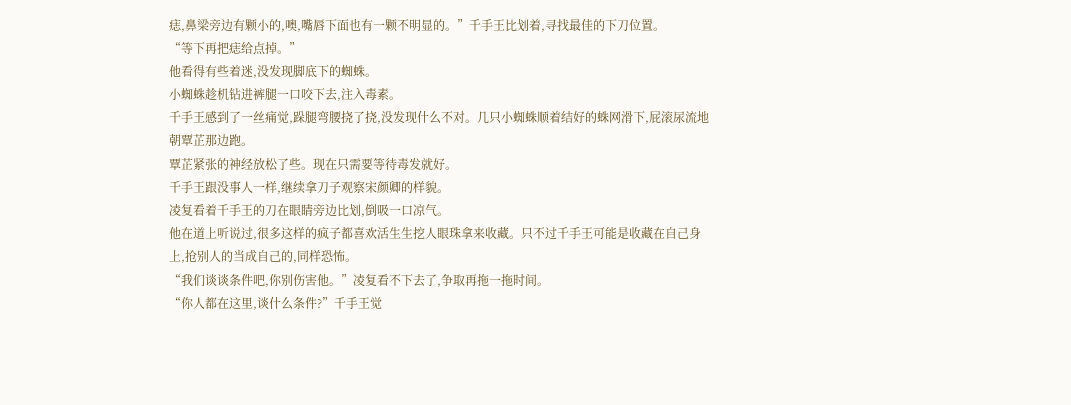痣,鼻梁旁边有颗小的,噢,嘴唇下面也有一颗不明显的。”千手王比划着,寻找最佳的下刀位置。
“等下再把痣给点掉。”
他看得有些着迷,没发现脚底下的蜘蛛。
小蜘蛛趁机钻进裤腿一口咬下去,注入毒素。
千手王感到了一丝痛觉,跺腿弯腰挠了挠,没发现什么不对。几只小蜘蛛顺着结好的蛛网滑下,屁滚尿流地朝覃芷那边跑。
覃芷紧张的神经放松了些。现在只需要等待毒发就好。
千手王跟没事人一样,继续拿刀子观察宋颜卿的样貌。
凌复看着千手王的刀在眼睛旁边比划,倒吸一口凉气。
他在道上听说过,很多这样的疯子都喜欢活生生挖人眼珠拿来收藏。只不过千手王可能是收藏在自己身上,抢别人的当成自己的,同样恐怖。
“我们谈谈条件吧,你别伤害他。”凌复看不下去了,争取再拖一拖时间。
“你人都在这里,谈什么条件?”千手王觉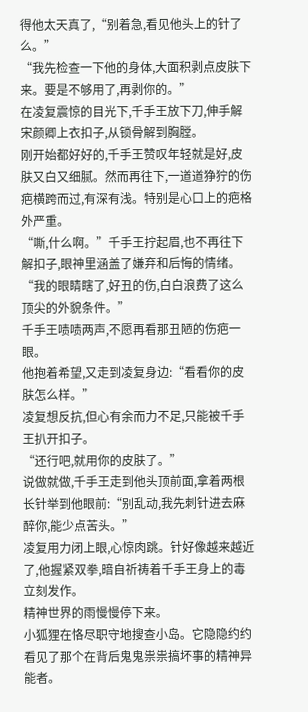得他太天真了,“别着急,看见他头上的针了么。”
“我先检查一下他的身体,大面积剥点皮肤下来。要是不够用了,再剥你的。”
在凌复震惊的目光下,千手王放下刀,伸手解宋颜卿上衣扣子,从锁骨解到胸膛。
刚开始都好好的,千手王赞叹年轻就是好,皮肤又白又细腻。然而再往下,一道道狰狞的伤疤横跨而过,有深有浅。特别是心口上的疤格外严重。
“嘶,什么啊。”千手王拧起眉,也不再往下解扣子,眼神里涵盖了嫌弃和后悔的情绪。
“我的眼睛瞎了,好丑的伤,白白浪费了这么顶尖的外貌条件。”
千手王啧啧两声,不愿再看那丑陋的伤疤一眼。
他抱着希望,又走到凌复身边:“看看你的皮肤怎么样。”
凌复想反抗,但心有余而力不足,只能被千手王扒开扣子。
“还行吧,就用你的皮肤了。”
说做就做,千手王走到他头顶前面,拿着两根长针举到他眼前:“别乱动,我先刺针进去麻醉你,能少点苦头。”
凌复用力闭上眼,心惊肉跳。针好像越来越近了,他握紧双拳,暗自祈祷着千手王身上的毒立刻发作。
精神世界的雨慢慢停下来。
小狐狸在恪尽职守地搜查小岛。它隐隐约约看见了那个在背后鬼鬼祟祟搞坏事的精神异能者。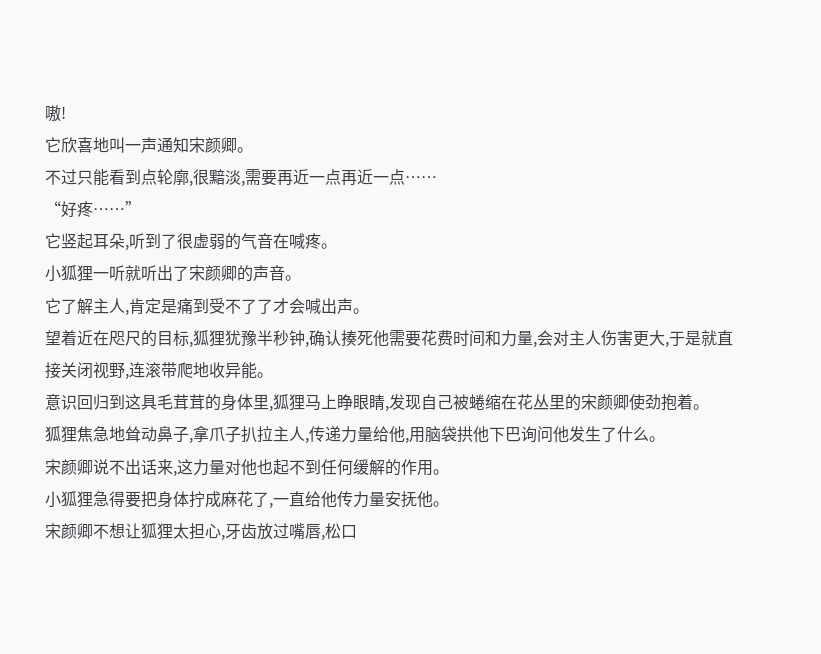嗷!
它欣喜地叫一声通知宋颜卿。
不过只能看到点轮廓,很黯淡,需要再近一点再近一点……
“好疼……”
它竖起耳朵,听到了很虚弱的气音在喊疼。
小狐狸一听就听出了宋颜卿的声音。
它了解主人,肯定是痛到受不了了才会喊出声。
望着近在咫尺的目标,狐狸犹豫半秒钟,确认揍死他需要花费时间和力量,会对主人伤害更大,于是就直接关闭视野,连滚带爬地收异能。
意识回归到这具毛茸茸的身体里,狐狸马上睁眼睛,发现自己被蜷缩在花丛里的宋颜卿使劲抱着。
狐狸焦急地耸动鼻子,拿爪子扒拉主人,传递力量给他,用脑袋拱他下巴询问他发生了什么。
宋颜卿说不出话来,这力量对他也起不到任何缓解的作用。
小狐狸急得要把身体拧成麻花了,一直给他传力量安抚他。
宋颜卿不想让狐狸太担心,牙齿放过嘴唇,松口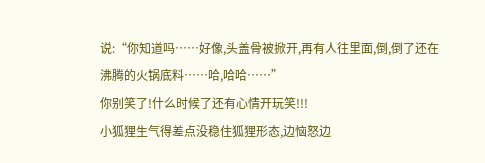说:“你知道吗……好像,头盖骨被掀开,再有人往里面,倒,倒了还在沸腾的火锅底料……哈,哈哈……”
你别笑了!什么时候了还有心情开玩笑!!!
小狐狸生气得差点没稳住狐狸形态,边恼怒边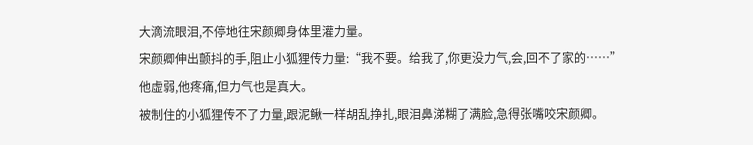大滴流眼泪,不停地往宋颜卿身体里灌力量。
宋颜卿伸出颤抖的手,阻止小狐狸传力量:“我不要。给我了,你更没力气,会,回不了家的……”
他虚弱,他疼痛,但力气也是真大。
被制住的小狐狸传不了力量,跟泥鳅一样胡乱挣扎,眼泪鼻涕糊了满脸,急得张嘴咬宋颜卿。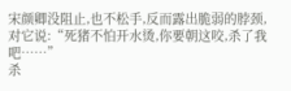宋颜卿没阻止,也不松手,反而露出脆弱的脖颈,对它说:“死猪不怕开水烫,你要朝这咬,杀了我吧……”
杀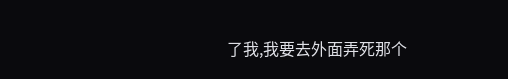了我,我要去外面弄死那个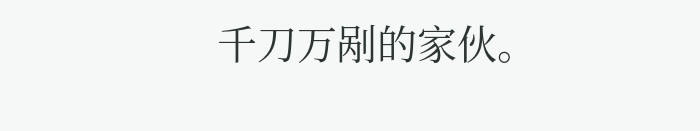千刀万剐的家伙。